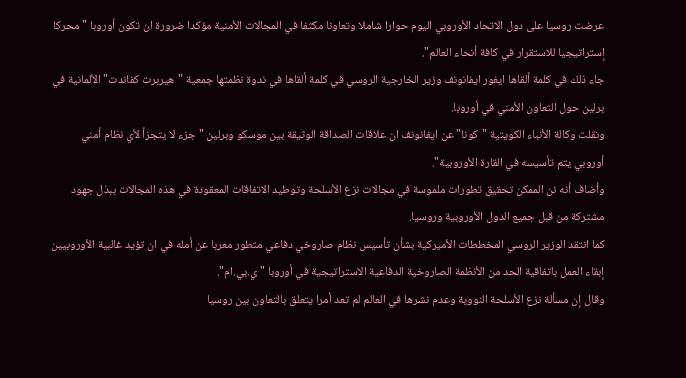عرضت روسيا على دول الاتحاد الأوروبي اليوم حوارا شاملا وتعاونا مكثفا في المجالات الأمنية مؤكدا ضرورة ان تكون أوروبا "محركا إستراتيجيا للاستقرار في كافة أنحاء العالم".
جاء ذلك في كلمة ألقاها ايغور ايفانونف وزير الخارجية الروسي في كلمة ألقاها في ندوة نظمتها جمعية "هيربرت كفاندت" الألمانية في برلين حول التعاون الأمني في أوروبا.
ونقلت وكالة الأنباء الكويتية "كونا" عن ايفانونف ان علاقات الصداقة الوثيقة بين موسكو وبرلين "جزء لا يتجزأ لأي نظام أمني أوروبي يتم تأسيسه في القارة الأوروبية".
وأضاف أنه نن الممكن تحقيق تطورات ملموسة في مجالات نزع الأسلحة وتوطيد الاتفاقات المعقودة في هذه المجالات ببذل جهود مشتركة من قبل جميع الدول الأوروبية وروسيا.
كما انتقد الوزير الروسي المخططات الأميركية بشأن تأسيس نظام صاروخي دفاعي متطور معربا عن أمله في ان تؤيد غالبية الأوروبيين إبقاء العمل باتفاقية الحد من الأنظمة الصاروخية الدفاعية الاستراتيجية في أوروبا "ي.بي.ام".
وقال إن مسألة نزع الأسلحة النووية وعدم نشرها في العالم لم تعد أمرا يتعلق بالتعاون بين روسيا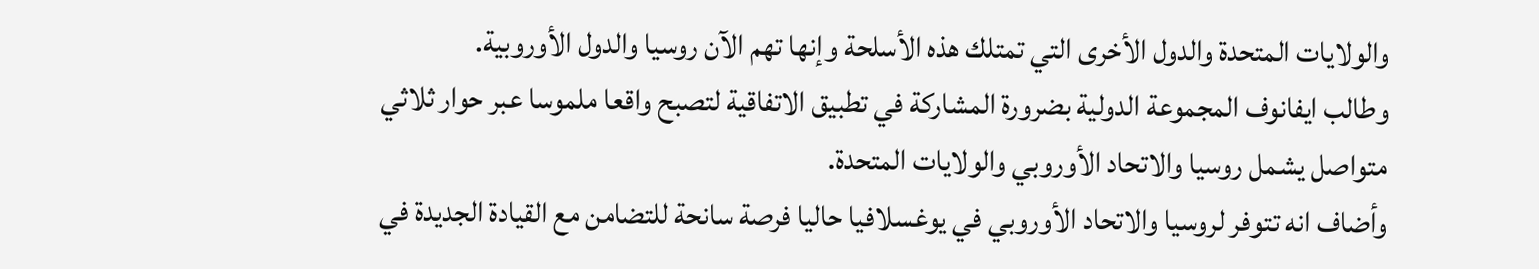والولايات المتحدة والدول الأخرى التي تمتلك هذه الأسلحة وإنها تهم الآن روسيا والدول الأوروبية.
وطالب ايفانوف المجموعة الدولية بضرورة المشاركة في تطبيق الاتفاقية لتصبح واقعا ملموسا عبر حوار ثلاثي متواصل يشمل روسيا والاتحاد الأوروبي والولايات المتحدة.
وأضاف انه تتوفر لروسيا والاتحاد الأوروبي في يوغسلافيا حاليا فرصة سانحة للتضامن مع القيادة الجديدة في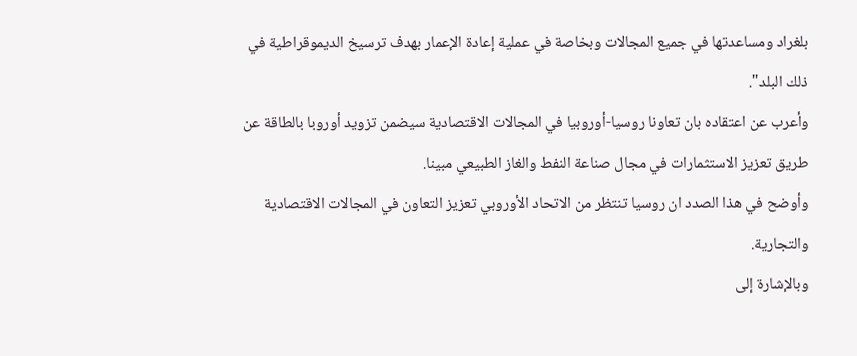بلغراد ومساعدتها في جميع المجالات وبخاصة في عملية إعادة الإعمار بهدف ترسيخ الديموقراطية في ذلك البلد".
وأعرب عن اعتقاده بان تعاونا روسيا-أوروبيا في المجالات الاقتصادية سيضمن تزويد أوروبا بالطاقة عن طريق تعزيز الاستثمارات في مجال صناعة النفط والغاز الطبيعي مبينا.
وأوضح في هذا الصدد ان روسيا تنتظر من الاتحاد الأوروبي تعزيز التعاون في المجالات الاقتصادية والتجارية.
وبالإشارة إلى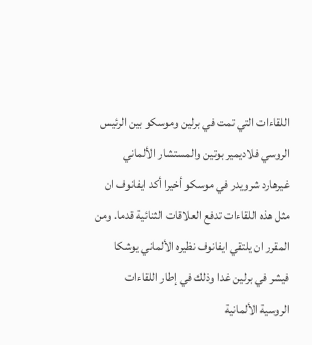اللقاءات التي تمت في برلين وموسكو بين الرئيس الروسي فلاديمير بوتين والمستشار الألماني غيرهارد شرويدر في موسكو أخيرا أكد ايفانوف ان مثل هذه اللقاءات تدفع العلاقات الثنائية قدما. ومن المقرر ان يلتقي ايفانوف نظيره الألماني يوشكا فيشر في برلين غدا وذلك في إطار اللقاءات الروسية الألمانية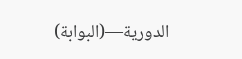الدورية—(البوابة)